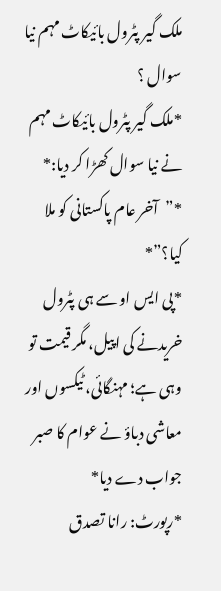ملک گیر پٹرول بائیکاٹ مہم نیا سوال ؟
*ملک گیر پٹرول بائیکاٹ مہم نے نیا سوال کھڑا کر دیا:*
*”آخر عام پاکستانی کو ملا کیا؟”*
*پی ایس او سے ہی پٹرول خریدنے کی اپیل، مگر قیمت تو وہی ہے؛ مہنگائی، ٹیکسوں اور معاشی دباؤ نے عوام کا صبر جواب دے دیا*
*رپورٹ: رانا تصدق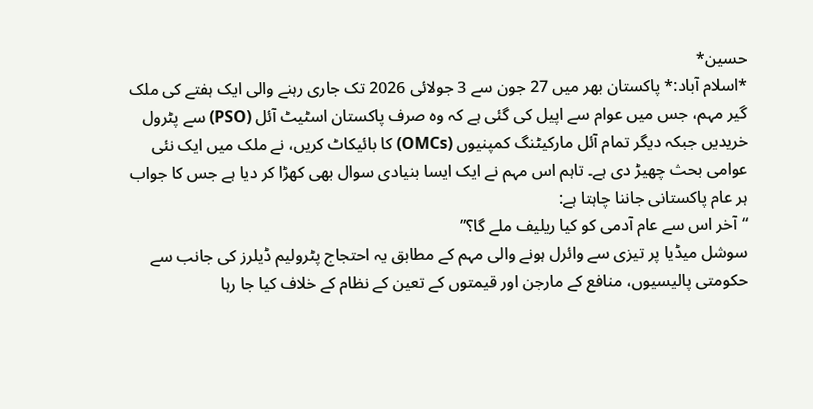حسین*
*اسلام آباد:* پاکستان بھر میں 27 جون سے 3 جولائی 2026 تک جاری رہنے والی ایک ہفتے کی ملک گیر مہم، جس میں عوام سے اپیل کی گئی ہے کہ وہ صرف پاکستان اسٹیٹ آئل (PSO) سے پٹرول خریدیں جبکہ دیگر تمام آئل مارکیٹنگ کمپنیوں (OMCs) کا بائیکاٹ کریں، نے ملک میں ایک نئی عوامی بحث چھیڑ دی ہے۔ تاہم اس مہم نے ایک ایسا بنیادی سوال بھی کھڑا کر دیا ہے جس کا جواب ہر عام پاکستانی جاننا چاہتا ہے:
“آخر اس سے عام آدمی کو کیا ریلیف ملے گا؟”
سوشل میڈیا پر تیزی سے وائرل ہونے والی مہم کے مطابق یہ احتجاج پٹرولیم ڈیلرز کی جانب سے حکومتی پالیسیوں، منافع کے مارجن اور قیمتوں کے تعین کے نظام کے خلاف کیا جا رہا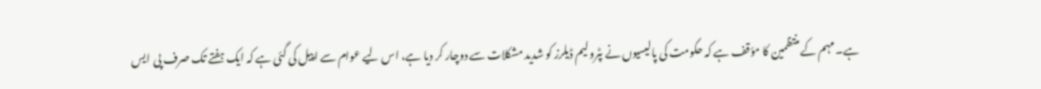ہے۔ مہم کے منتظمین کا مؤقف ہے کہ حکومت کی پالیسیوں نے پٹرولیم ڈیلرز کو شدید مشکلات سے دوچار کر دیا ہے، اس لیے عوام سے اپیل کی گئی ہے کہ ایک ہفتے تک صرف پی ایس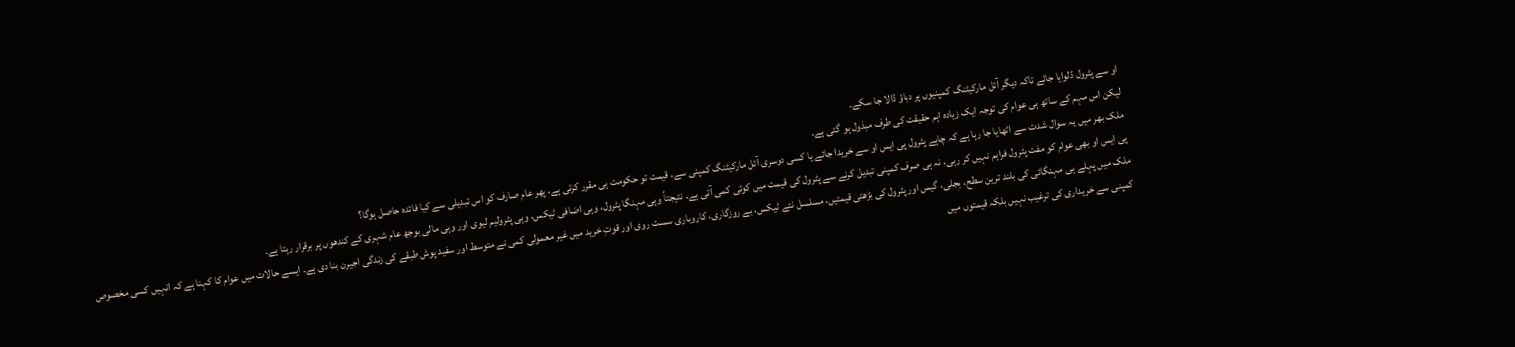او سے پٹرول ڈلوایا جائے تاکہ دیگر آئل مارکیٹنگ کمپنیوں پر دباؤ ڈالا جا سکے۔
لیکن اس مہم کے ساتھ ہی عوام کی توجہ ایک زیادہ اہم حقیقت کی طرف مبذول ہو گئی ہے۔
ملک بھر میں یہ سوال شدت سے اٹھایا جا رہا ہے کہ چاہے پٹرول پی ایس او سے خریدا جائے یا کسی دوسری آئل مارکیٹنگ کمپنی سے، قیمت تو حکومت ہی مقرر کرتی ہے، پھر عام صارف کو اس تبدیلی سے کیا فائدہ حاصل ہوگا؟
پی ایس او بھی عوام کو مفت پٹرول فراہم نہیں کر رہی، نہ ہی صرف کمپنی تبدیل کرنے سے پٹرول کی قیمت میں کوئی کمی آتی ہے۔ نتیجتاً وہی مہنگا پٹرول، وہی اضافی ٹیکس، وہی پٹرولیم لیوی اور وہی مالی بوجھ عام شہری کے کندھوں پر برقرار رہتا ہے۔
ملک میں پہلے ہی مہنگائی کی بلند ترین سطح، بجلی، گیس اور پٹرول کی بڑھتی قیمتیں، مسلسل نئے ٹیکس، بے روزگاری، کاروباری سست روی اور قوتِ خرید میں غیر معمولی کمی نے متوسط اور سفید پوش طبقے کی زندگی اجیرن بنا دی ہے۔ ایسے حالات میں عوام کا کہنا ہے کہ انہیں کسی مخصوص کمپنی سے خریداری کی ترغیب نہیں بلکہ قیمتوں میں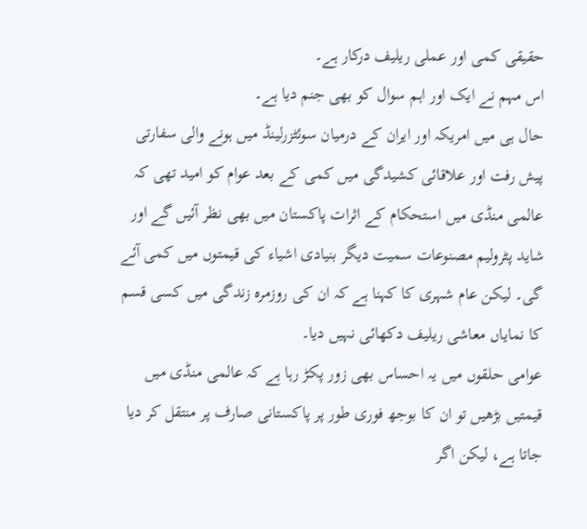حقیقی کمی اور عملی ریلیف درکار ہے۔
اس مہم نے ایک اور اہم سوال کو بھی جنم دیا ہے۔
حال ہی میں امریکہ اور ایران کے درمیان سوئٹزرلینڈ میں ہونے والی سفارتی پیش رفت اور علاقائی کشیدگی میں کمی کے بعد عوام کو امید تھی کہ عالمی منڈی میں استحکام کے اثرات پاکستان میں بھی نظر آئیں گے اور شاید پٹرولیم مصنوعات سمیت دیگر بنیادی اشیاء کی قیمتوں میں کمی آئے گی۔ لیکن عام شہری کا کہنا ہے کہ ان کی روزمرہ زندگی میں کسی قسم کا نمایاں معاشی ریلیف دکھائی نہیں دیا۔
عوامی حلقوں میں یہ احساس بھی زور پکڑ رہا ہے کہ عالمی منڈی میں قیمتیں بڑھیں تو ان کا بوجھ فوری طور پر پاکستانی صارف پر منتقل کر دیا جاتا ہے، لیکن اگر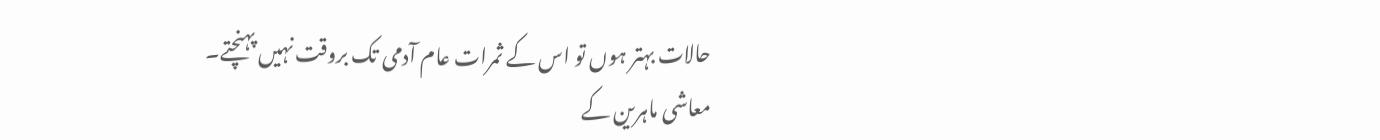حالات بہتر ہوں تو اس کے ثمرات عام آدمی تک بروقت نہیں پہنچتے۔
معاشی ماہرین کے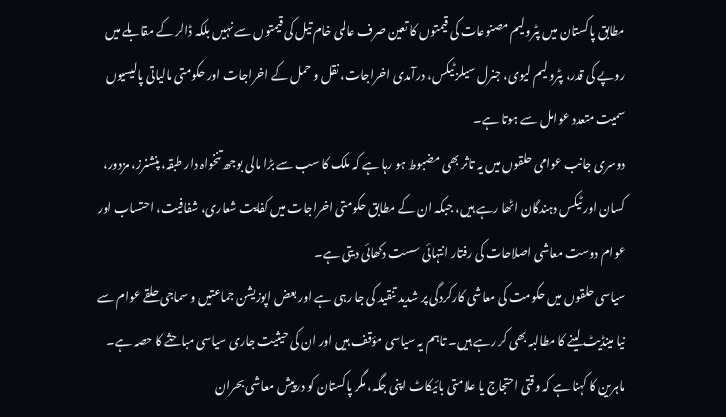مطابق پاکستان میں پٹرولیم مصنوعات کی قیمتوں کا تعین صرف عالمی خام تیل کی قیمتوں سے نہیں بلکہ ڈالر کے مقابلے میں روپے کی قدر، پٹرولیم لیوی، جنرل سیلز ٹیکس، درآمدی اخراجات، نقل و حمل کے اخراجات اور حکومتی مالیاتی پالیسیوں سمیت متعدد عوامل سے ہوتا ہے۔
دوسری جانب عوامی حلقوں میں یہ تاثر بھی مضبوط ہو رہا ہے کہ ملک کا سب سے بڑا مالی بوجھ تنخواہ دار طبقہ، پنشنرز، مزدور، کسان اور ٹیکس دہندگان اٹھا رہے ہیں، جبکہ ان کے مطابق حکومتی اخراجات میں کفایت شعاری، شفافیت، احتساب اور عوام دوست معاشی اصلاحات کی رفتار انتہائی سست دکھائی دیتی ہے۔
سیاسی حلقوں میں حکومت کی معاشی کارکردگی پر شدید تنقید کی جا رہی ہے اور بعض اپوزیشن جماعتیں و سماجی حلقے عوام سے نیا مینڈیٹ لینے کا مطالبہ بھی کر رہے ہیں۔ تاہم یہ سیاسی مؤقف ہیں اور ان کی حیثیت جاری سیاسی مباحثے کا حصہ ہے۔
ماہرین کا کہنا ہے کہ وقتی احتجاج یا علامتی بائیکاٹ اپنی جگہ، مگر پاکستان کو درپیش معاشی بحران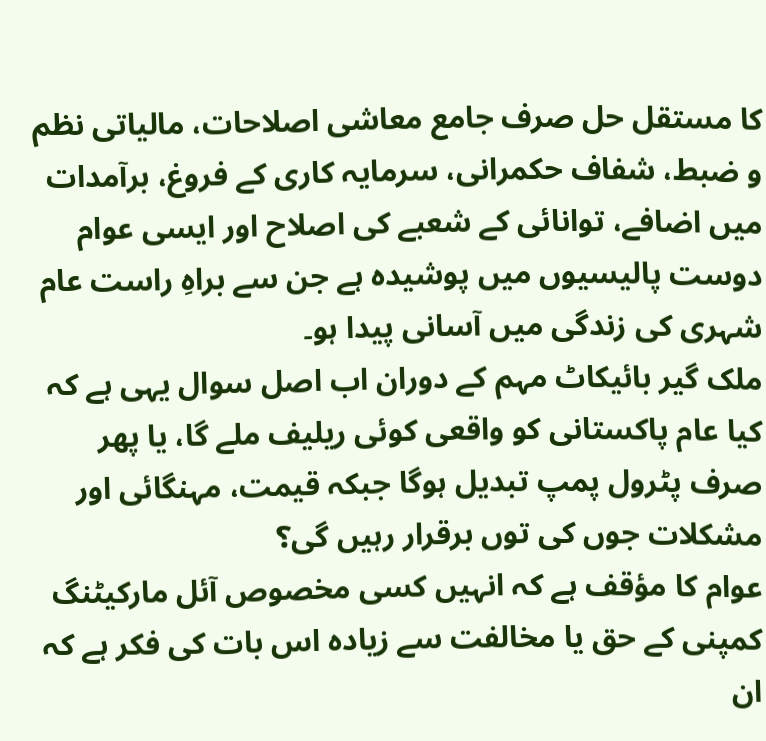کا مستقل حل صرف جامع معاشی اصلاحات، مالیاتی نظم و ضبط، شفاف حکمرانی، سرمایہ کاری کے فروغ، برآمدات میں اضافے، توانائی کے شعبے کی اصلاح اور ایسی عوام دوست پالیسیوں میں پوشیدہ ہے جن سے براہِ راست عام شہری کی زندگی میں آسانی پیدا ہو۔
ملک گیر بائیکاٹ مہم کے دوران اب اصل سوال یہی ہے کہ کیا عام پاکستانی کو واقعی کوئی ریلیف ملے گا، یا پھر صرف پٹرول پمپ تبدیل ہوگا جبکہ قیمت، مہنگائی اور مشکلات جوں کی توں برقرار رہیں گی؟
عوام کا مؤقف ہے کہ انہیں کسی مخصوص آئل مارکیٹنگ کمپنی کے حق یا مخالفت سے زیادہ اس بات کی فکر ہے کہ ان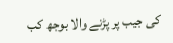کی جیب پر پڑنے والا بوجھ کب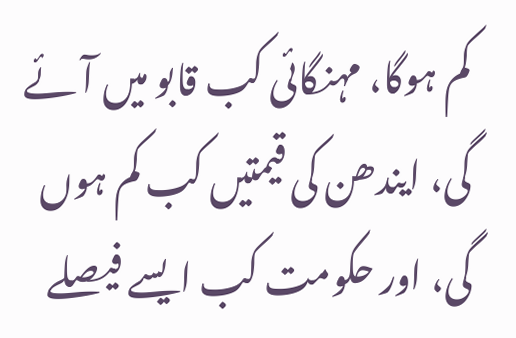کم ہوگا، مہنگائی کب قابو میں آئے گی، ایندھن کی قیمتیں کب کم ہوں گی، اور حکومت کب ایسے فیصلے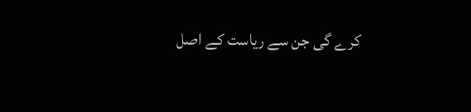کرے گی جن سے ریاست کے اصل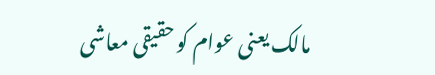مالک یعنی عوام کو حقیقی معاشی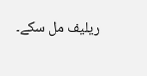ریلیف مل سکے۔